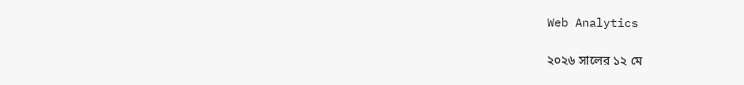Web Analytics

২০২৬ সালের ১২ মে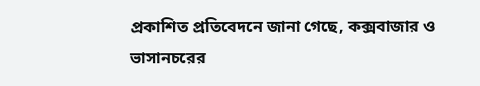প্রকাশিত প্রতিবেদনে জানা গেছে, কক্সবাজার ও ভাসানচরের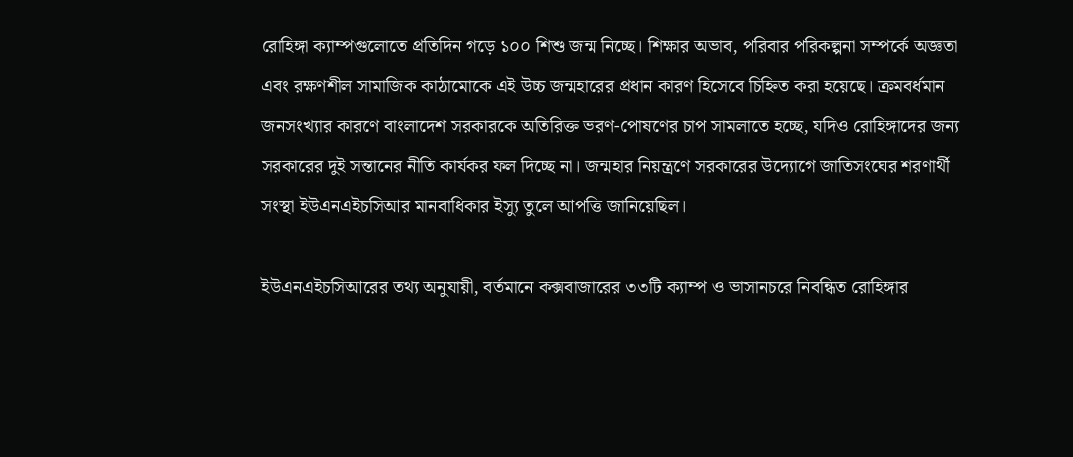রোহিঙ্গা ক্যাম্পগুলোতে প্রতিদিন গড়ে ১০০ শিশু জন্ম নিচ্ছে। শিক্ষার অভাব, পরিবার পরিকল্পনা সম্পর্কে অজ্ঞতা এবং রক্ষণশীল সামাজিক কাঠামোকে এই উচ্চ জন্মহারের প্রধান কারণ হিসেবে চিহ্নিত করা হয়েছে। ক্রমবর্ধমান জনসংখ্যার কারণে বাংলাদেশ সরকারকে অতিরিক্ত ভরণ-পোষণের চাপ সামলাতে হচ্ছে, যদিও রোহিঙ্গাদের জন্য সরকারের দুই সন্তানের নীতি কার্যকর ফল দিচ্ছে না। জন্মহার নিয়ন্ত্রণে সরকারের উদ্যোগে জাতিসংঘের শরণার্থী সংস্থা ইউএনএইচসিআর মানবাধিকার ইস্যু তুলে আপত্তি জানিয়েছিল।

ইউএনএইচসিআরের তথ্য অনুযায়ী, বর্তমানে কক্সবাজারের ৩৩টি ক্যাম্প ও ভাসানচরে নিবন্ধিত রোহিঙ্গার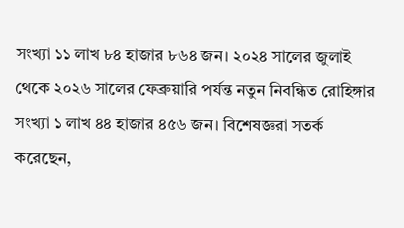সংখ্যা ১১ লাখ ৮৪ হাজার ৮৬৪ জন। ২০২৪ সালের জুলাই থেকে ২০২৬ সালের ফেব্রুয়ারি পর্যন্ত নতুন নিবন্ধিত রোহিঙ্গার সংখ্যা ১ লাখ ৪৪ হাজার ৪৫৬ জন। বিশেষজ্ঞরা সতর্ক করেছেন,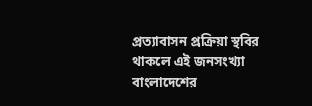প্রত্যাবাসন প্রক্রিয়া স্থবির থাকলে এই জনসংখ্যা বাংলাদেশের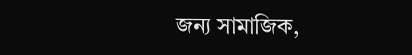জন্য সামাজিক,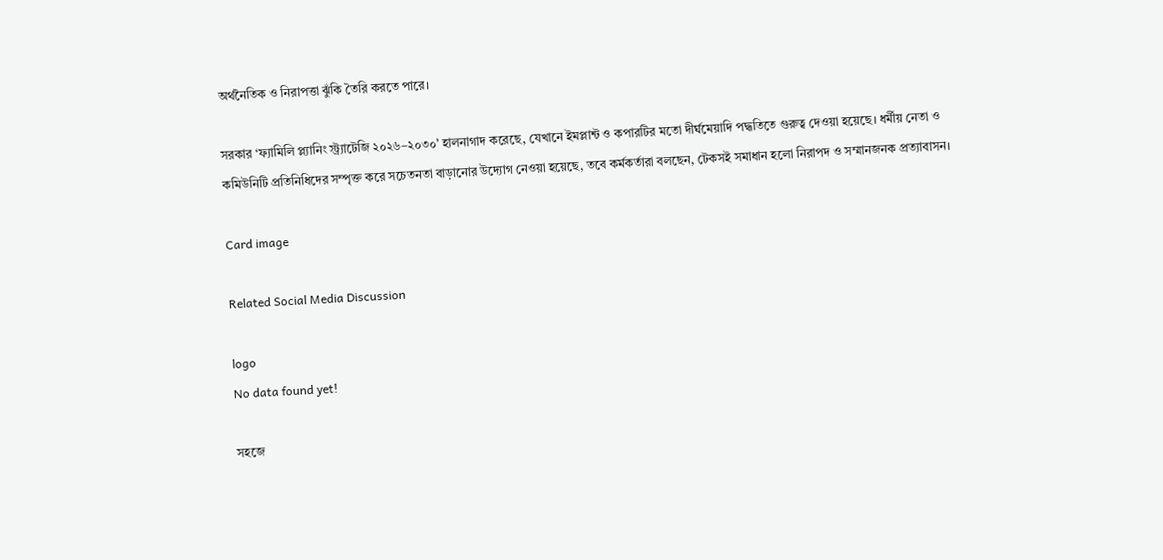অর্থনৈতিক ও নিরাপত্তা ঝুঁকি তৈরি করতে পারে।

সরকার ‘ফ্যামিলি প্ল্যানিং স্ট্র্যাটেজি ২০২৬–২০৩০’ হালনাগাদ করেছে, যেখানে ইমপ্লান্ট ও কপারটির মতো দীর্ঘমেয়াদি পদ্ধতিতে গুরুত্ব দেওয়া হয়েছে। ধর্মীয় নেতা ও কমিউনিটি প্রতিনিধিদের সম্পৃক্ত করে সচেতনতা বাড়ানোর উদ্যোগ নেওয়া হয়েছে, তবে কর্মকর্তারা বলছেন, টেকসই সমাধান হলো নিরাপদ ও সম্মানজনক প্রত্যাবাসন।

Card image

Related Social Media Discussion

logo
No data found yet!

সহজে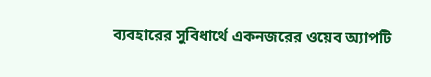ব্যবহারের সুবিধার্থে একনজরের ওয়েব অ্যাপটি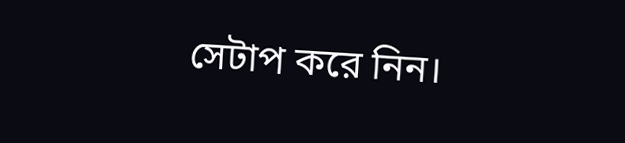সেটাপ করে নিন।